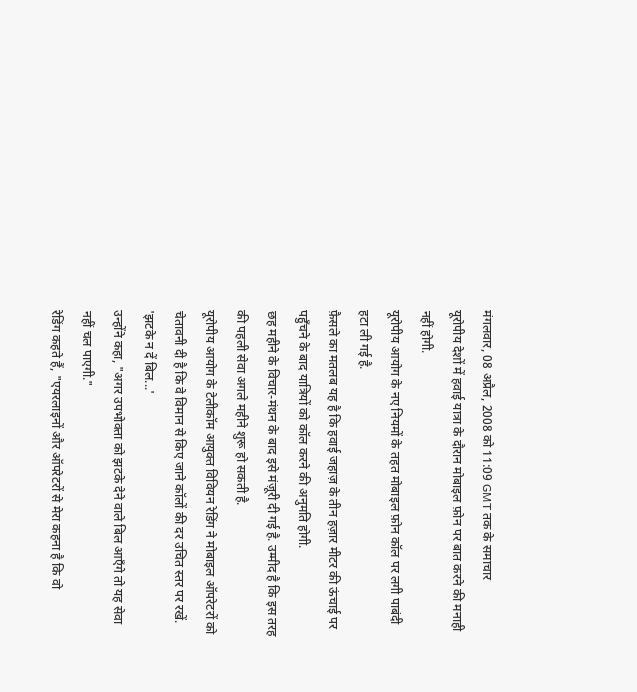मंगलवार, 08 अप्रैल, 2008 को 11:09 GMT तक के समाचार
यूरोपीय देशों में हवाई यात्रा के दौरान मोबाइल फ़ोन पर बात करने की मनाही नहीं होगी.
यूरोपीय आयोग के नए नियमों के तहत मोबाइल फ़ोन कॉल पर लगी पाबंदी हटा ली गई है.
फ़ैसले का मतलब यह है कि हवाई जहाज़ के तीन हज़ार मीटर की ऊंचाई पर पहुँचने के बाद यात्रियों को कॉल करने की अनुमति होगी.
छह महीने के विचार-मंथन के बाद इसे मंज़ूरी दी गई है. उम्मीद है कि इस तरह की पहली सेवा अगले महीने शुरू हो सकती है.
यूरोपीय आयोग के टेलीकॉम आयुक्त विवियन रेडिंग ने मोबाइल ऑपरेटरों को चेतावनी दी है कि वे विमान से किए जाने कॉलों की दर उचित स्तर पर रखें.
'झटके न दें बिल...'
उन्होंने कहा, "अगर उपभोक्ता को झटके देने वाले बिल आएँगे तो यह सेवा नहीं चल पाएगी."
रेडिंग कहते हैं, "एयरलाइनों और ऑपरेटरों से मेरा कहना है कि वो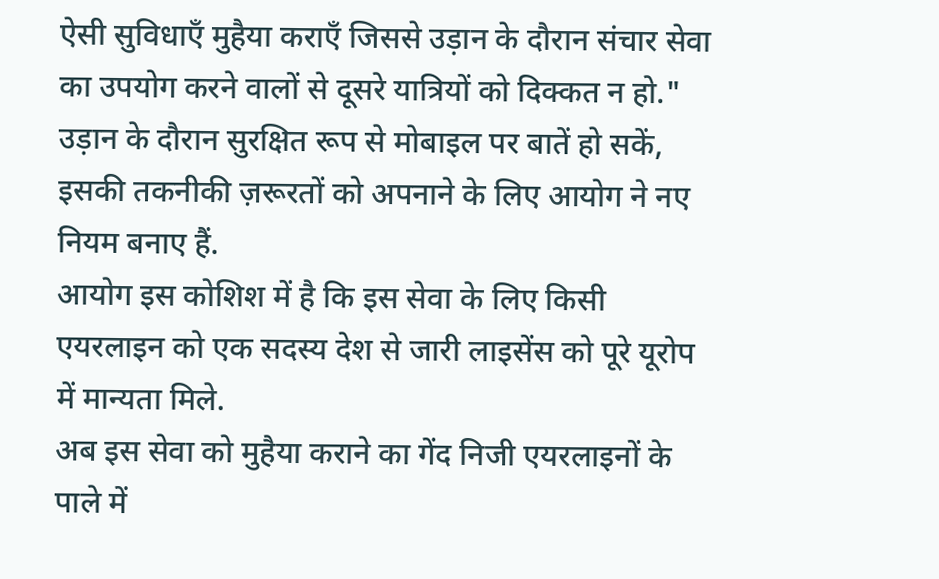ऐसी सुविधाएँ मुहैया कराएँ जिससे उड़ान के दौरान संचार सेवा का उपयोग करने वालों से दूसरे यात्रियों को दिक्कत न हो."
उड़ान के दौरान सुरक्षित रूप से मोबाइल पर बातें हो सकें, इसकी तकनीकी ज़रूरतों को अपनाने के लिए आयोग ने नए नियम बनाए हैं.
आयोग इस कोशिश में है कि इस सेवा के लिए किसी एयरलाइन को एक सदस्य देश से जारी लाइसेंस को पूरे यूरोप में मान्यता मिले.
अब इस सेवा को मुहैया कराने का गेंद निजी एयरलाइनों के पाले में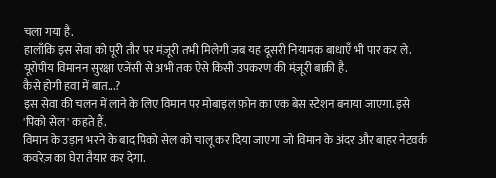चला गया है.
हालाँकि इस सेवा को पूरी तौर पर मंज़ूरी तभी मिलेगी जब यह दूसरी नियामक बाधाएँ भी पार कर ले.
यूरोपीय विमानन सुरक्षा एजेंसी से अभी तक ऐसे किसी उपकरण की मंज़ूरी बाक़ी है.
कैसे होगी हवा में बात...?
इस सेवा की चलन में लाने के लिए विमान पर मोबाइल फ़ोन का एक बेस स्टेशन बनाया जाएगा. इसे 'पिको सेल' कहते हैं.
विमान के उड़ान भरने के बाद पिको सेल को चालू कर दिया जाएगा जो विमान के अंदर और बाहर नेटवर्क कवरेज़ का घेरा तैयार कर देगा.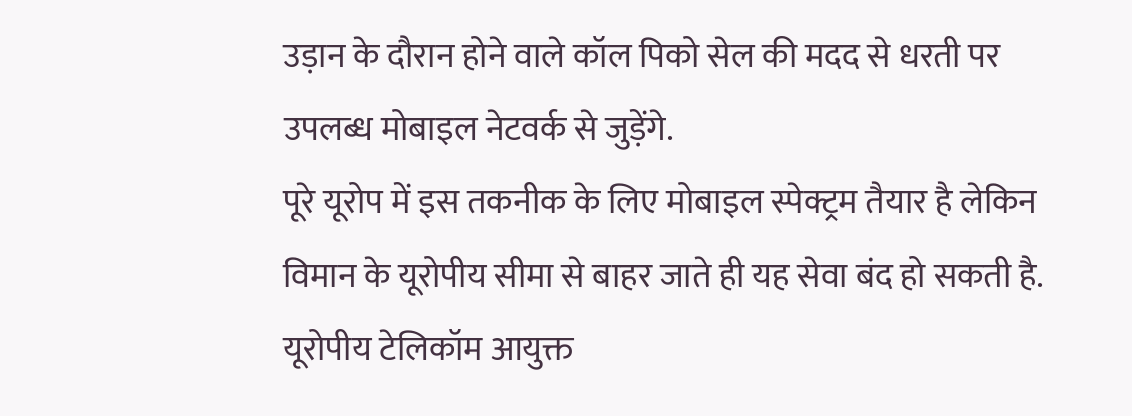उड़ान के दौरान होने वाले कॉल पिको सेल की मदद से धरती पर उपलब्ध मोबाइल नेटवर्क से जुड़ेंगे.
पूरे यूरोप में इस तकनीक के लिए मोबाइल स्पेक्ट्रम तैयार है लेकिन विमान के यूरोपीय सीमा से बाहर जाते ही यह सेवा बंद हो सकती है.
यूरोपीय टेलिकॉम आयुक्त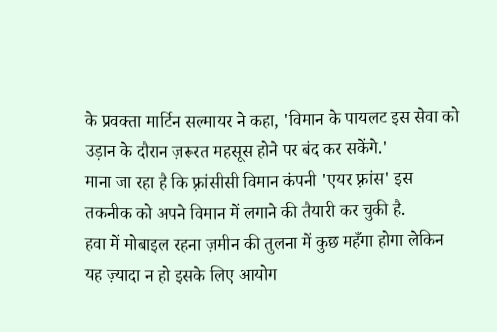के प्रवक्ता मार्टिन सल्मायर ने कहा, 'विमान के पायलट इस सेवा को उड़ान के दौरान ज़रूरत महसूस होने पर बंद कर सकेंगे.'
माना जा रहा है कि फ़्रांसीसी विमान कंपनी 'एयर फ़्रांस' इस तकनीक को अपने विमान में लगाने की तैयारी कर चुकी है.
हवा में मोबाइल रहना ज़मीन की तुलना में कुछ महँगा होगा लेकिन यह ज़्यादा न हो इसके लिए आयोग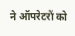ने ऑपरेटरों को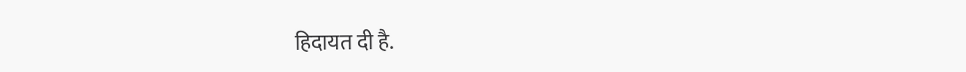हिदायत दी है.